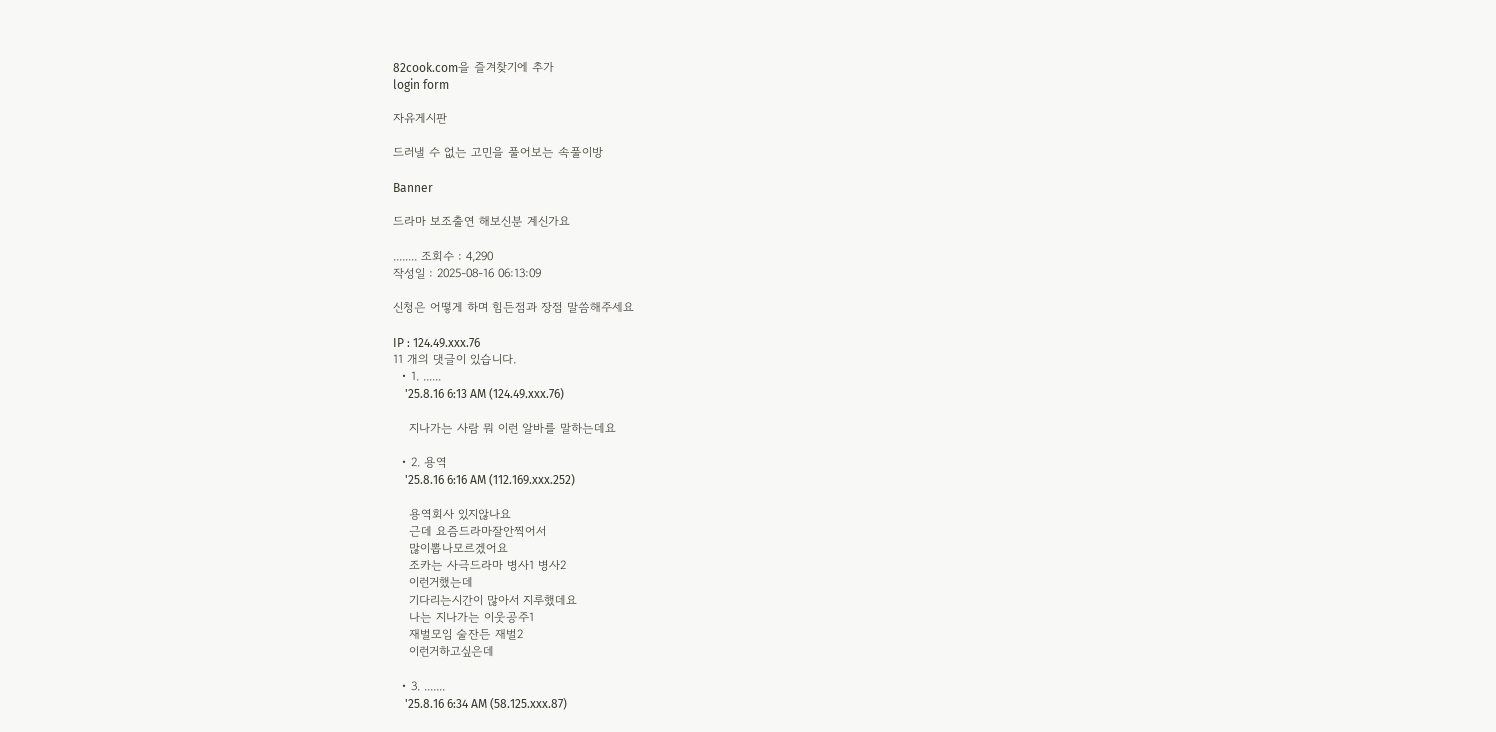82cook.com을 즐겨찾기에 추가
login form

자유게시판

드러낼 수 없는 고민을 풀어보는 속풀이방

Banner

드라마 보조출연 해보신분 계신가요

........ 조회수 : 4,290
작성일 : 2025-08-16 06:13:09

신청은 어떻게 하며 힘든점과 장점 말씀해주세요

IP : 124.49.xxx.76
11 개의 댓글이 있습니다.
  • 1. ......
    '25.8.16 6:13 AM (124.49.xxx.76)

    지나가는 사람 뭐 이런 알바를 말하는데요

  • 2. 용역
    '25.8.16 6:16 AM (112.169.xxx.252)

    용역회사 있지않나요
    근데 요즘드라마잘안찍어서
    많이뽑나모르겠어요
    조카는 사극드라마 병사1 병사2
    이런거했는데
    기다리는시간이 많아서 지루했데요
    나는 지나가는 이웃공주1
    재벌모임 술잔든 재벌2
    이런거하고싶은데

  • 3. .......
    '25.8.16 6:34 AM (58.125.xxx.87)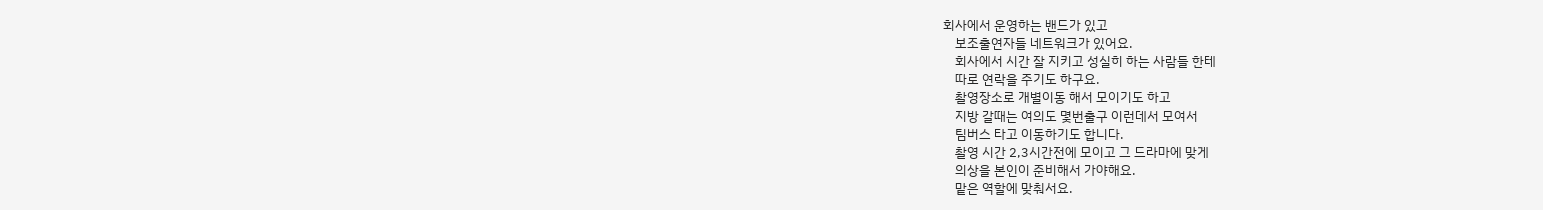회사에서 운영하는 밴드가 있고
    보조출연자들 네트워크가 있어요.
    회사에서 시간 잘 지키고 성실히 하는 사람들 한테
    따로 연락을 주기도 하구요.
    촬영장소로 개별이동 해서 모이기도 하고
    지방 갈때는 여의도 몇번출구 이런데서 모여서
    팀버스 타고 이동하기도 합니다.
    촬영 시간 2,3시간전에 모이고 그 드라마에 맞게
    의상을 본인이 준비해서 가야해요.
    맡은 역할에 맞춰서요.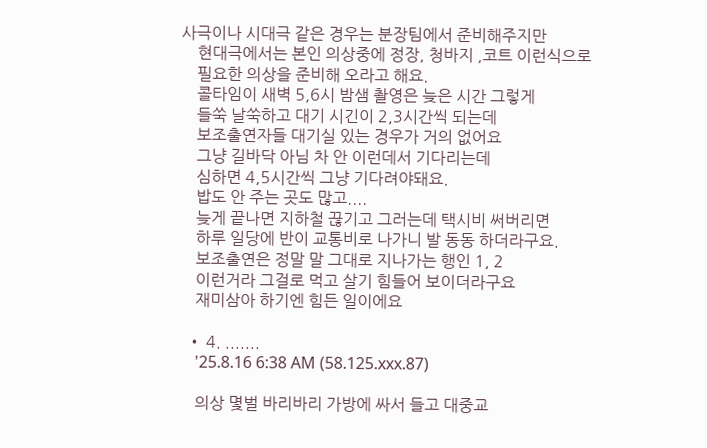사극이나 시대극 같은 경우는 분장팀에서 준비해주지만
    현대극에서는 본인 의상중에 정장, 청바지 ,코트 이런식으로
    필요한 의상을 준비해 오라고 해요.
    콜타임이 새벽 5,6시 밤샘 촬영은 늦은 시간 그렇게
    들쑥 날쑥하고 대기 시긴이 2,3시간씩 되는데
    보조출연자들 대기실 있는 경우가 거의 없어요
    그냥 길바닥 아님 차 안 이런데서 기다리는데
    심하면 4,5시간씩 그냥 기다려야돼요.
    밥도 안 주는 곳도 많고....
    늦게 끝나면 지하철 끊기고 그러는데 택시비 써버리면
    하루 일당에 반이 교통비로 나가니 발 동동 하더라구요.
    보조출연은 정말 말 그대로 지나가는 행인 1, 2
    이런거라 그걸로 먹고 살기 힘들어 보이더라구요
    재미삼아 하기엔 힘든 일이에요

  • 4. .......
    '25.8.16 6:38 AM (58.125.xxx.87)

    의상 몇벌 바리바리 가방에 싸서 들고 대중교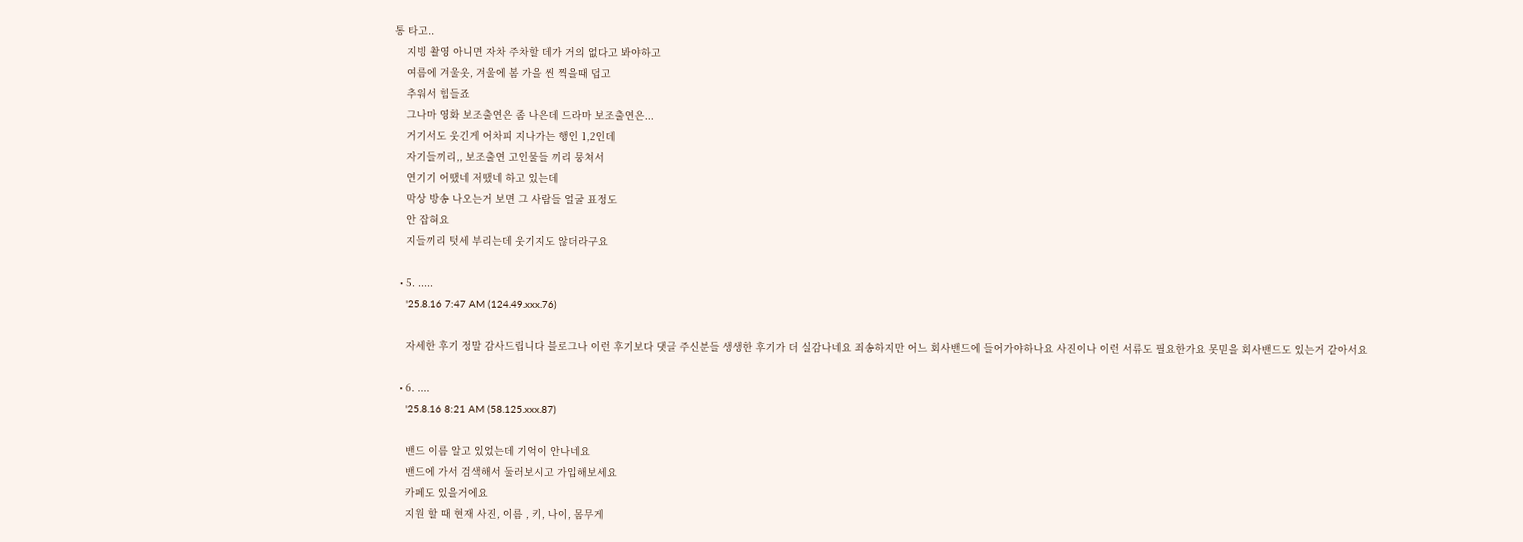통 타고..
    지빙 촬영 아니면 자차 주차할 데가 거의 없다고 봐야하고
    여름에 겨울옷, 겨울에 봄 가을 씬 찍을때 덥고
    추워서 힘들죠
    그나마 영화 보조출연은 좀 나은데 드라마 보조출연은...
    거기서도 웃긴게 어차피 지나가는 행인 1,2인데
    자기들끼리,, 보조출연 고인물들 끼리 뭉쳐서
    연기기 어땠네 저땠네 하고 있는데
    막상 방송 나오는거 보면 그 사람들 얼굴 표정도
    안 잡혀요
    지들끼리 텃세 부리는데 웃기지도 않더라구요

  • 5. .....
    '25.8.16 7:47 AM (124.49.xxx.76)

    자세한 후기 정말 감사드립니다 블로그나 이런 후기보다 댓글 주신분들 생생한 후기가 더 실감나네요 죄송하지만 어느 회사밴드에 들어가야하나요 사진이나 이런 서류도 필요한가요 못믿을 회사밴드도 있는거 같아서요

  • 6. ....
    '25.8.16 8:21 AM (58.125.xxx.87)

    밴드 이름 알고 있었는데 기억이 안나네요
    밴드에 가서 검색해서 둘러보시고 가입해보세요
    카페도 있을거에요
    지원 할 때 현재 사진, 이름 , 키, 나이, 몸무게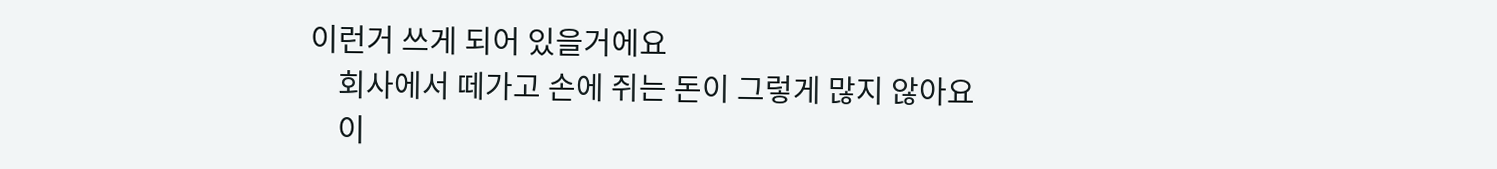이런거 쓰게 되어 있을거에요
    회사에서 떼가고 손에 쥐는 돈이 그렇게 많지 않아요
    이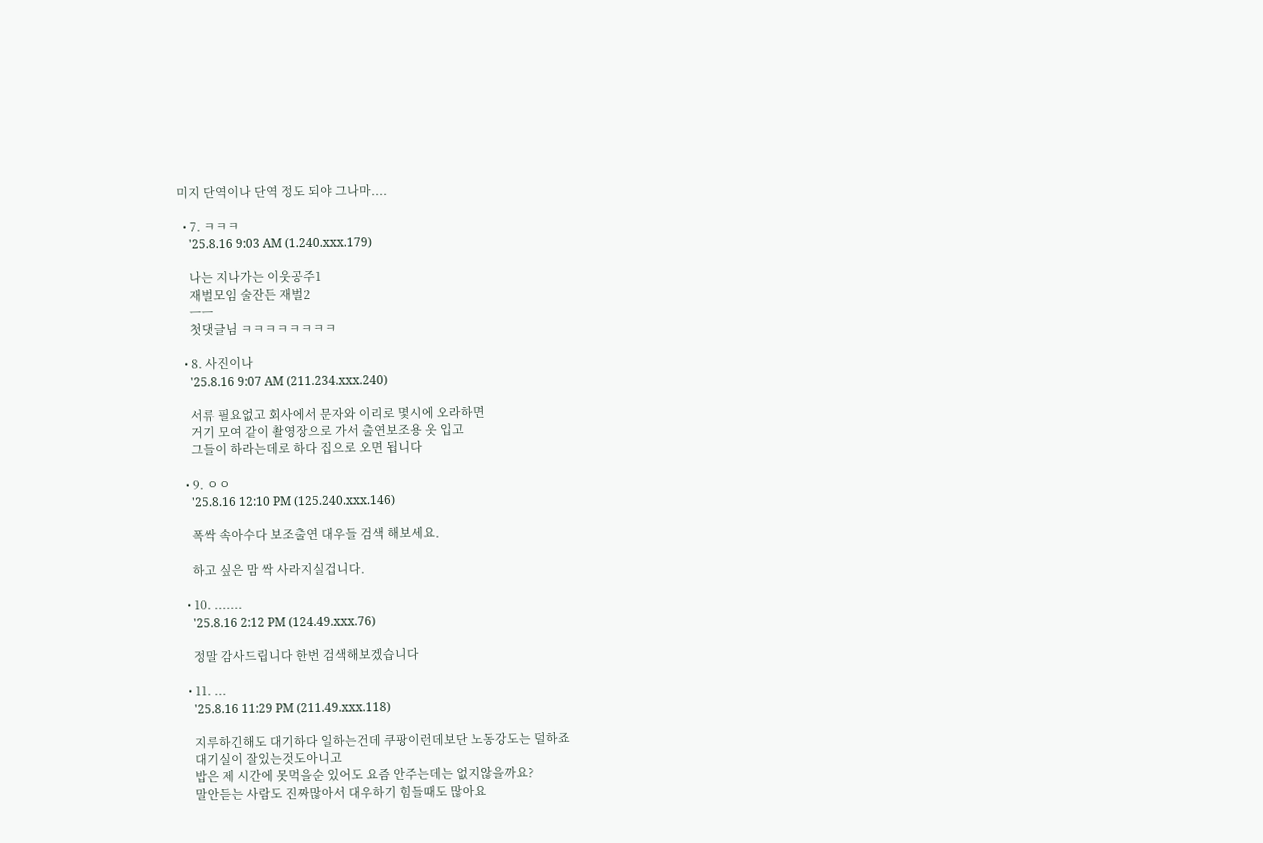미지 단역이나 단역 정도 되야 그나마....

  • 7. ㅋㅋㅋ
    '25.8.16 9:03 AM (1.240.xxx.179)

    나는 지나가는 이웃공주1
    재벌모임 술잔든 재벌2
    ㅡㅡ
    첫댓글님 ㅋㅋㅋㅋㅋㅋㅋㅋ

  • 8. 사진이나
    '25.8.16 9:07 AM (211.234.xxx.240)

    서류 필요없고 회사에서 문자와 이리로 몇시에 오라하면
    거기 모여 같이 촬영장으로 가서 출연보조용 옷 입고
    그들이 하라는데로 하다 집으로 오면 됩니다

  • 9. ㅇㅇ
    '25.8.16 12:10 PM (125.240.xxx.146)

    폭싹 속아수다 보조출연 대우들 검색 해보세요.

    하고 싶은 맘 싹 사라지실겁니다.

  • 10. .......
    '25.8.16 2:12 PM (124.49.xxx.76)

    정말 감사드립니다 한번 검색해보겠습니다

  • 11. ...
    '25.8.16 11:29 PM (211.49.xxx.118)

    지루하긴해도 대기하다 일하는건데 쿠팡이런데보단 노동강도는 덜하죠
    대기실이 잘있는것도아니고
    밥은 제 시간에 못먹을순 있어도 요즘 안주는데는 없지않을까요?
    말안듣는 사람도 진짜많아서 대우하기 힘들때도 많아요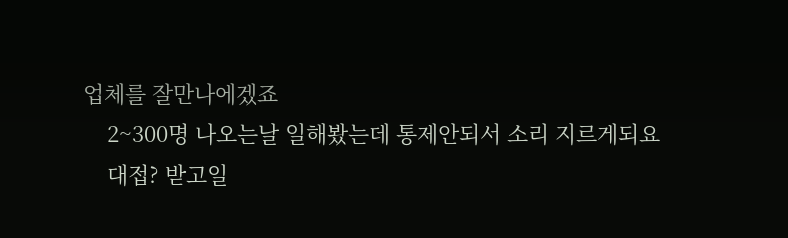업체를 잘만나에겠죠
    2~300명 나오는날 일해봤는데 통제안되서 소리 지르게되요
    대접? 받고일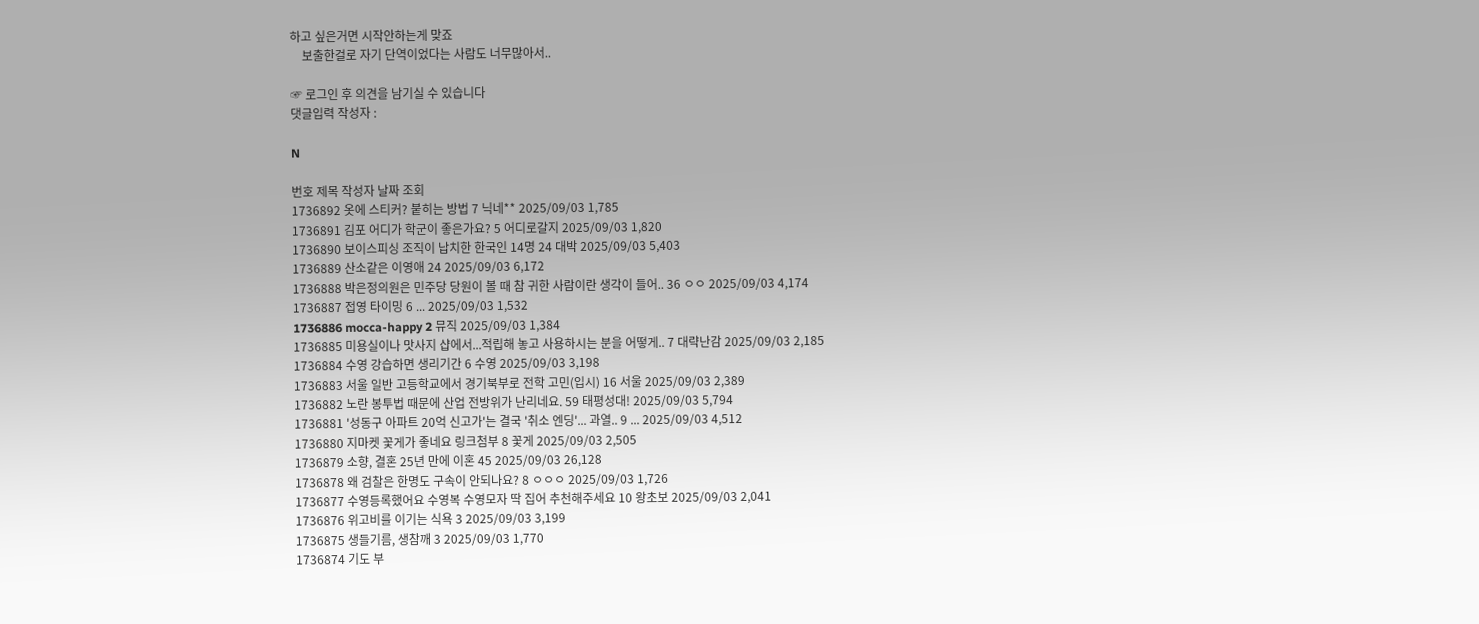하고 싶은거면 시작안하는게 맞죠
    보출한걸로 자기 단역이었다는 사람도 너무많아서..

☞ 로그인 후 의견을 남기실 수 있습니다
댓글입력 작성자 :

N

번호 제목 작성자 날짜 조회
1736892 옷에 스티커? 붙히는 방법 7 닉네** 2025/09/03 1,785
1736891 김포 어디가 학군이 좋은가요? 5 어디로갈지 2025/09/03 1,820
1736890 보이스피싱 조직이 납치한 한국인 14명 24 대박 2025/09/03 5,403
1736889 산소같은 이영애 24 2025/09/03 6,172
1736888 박은정의원은 민주당 당원이 볼 때 참 귀한 사람이란 생각이 들어.. 36 ㅇㅇ 2025/09/03 4,174
1736887 접영 타이밍 6 ... 2025/09/03 1,532
1736886 mocca-happy 2 뮤직 2025/09/03 1,384
1736885 미용실이나 맛사지 샵에서...적립해 놓고 사용하시는 분을 어떻게.. 7 대략난감 2025/09/03 2,185
1736884 수영 강습하면 생리기간 6 수영 2025/09/03 3,198
1736883 서울 일반 고등학교에서 경기북부로 전학 고민(입시) 16 서울 2025/09/03 2,389
1736882 노란 봉투법 때문에 산업 전방위가 난리네요. 59 태평성대! 2025/09/03 5,794
1736881 '성동구 아파트 20억 신고가'는 결국 '취소 엔딩'... 과열.. 9 ... 2025/09/03 4,512
1736880 지마켓 꽃게가 좋네요 링크첨부 8 꽃게 2025/09/03 2,505
1736879 소향, 결혼 25년 만에 이혼 45 2025/09/03 26,128
1736878 왜 검찰은 한명도 구속이 안되나요? 8 ㅇㅇㅇ 2025/09/03 1,726
1736877 수영등록했어요 수영복 수영모자 딱 집어 추천해주세요 10 왕초보 2025/09/03 2,041
1736876 위고비를 이기는 식욕 3 2025/09/03 3,199
1736875 생들기름, 생참깨 3 2025/09/03 1,770
1736874 기도 부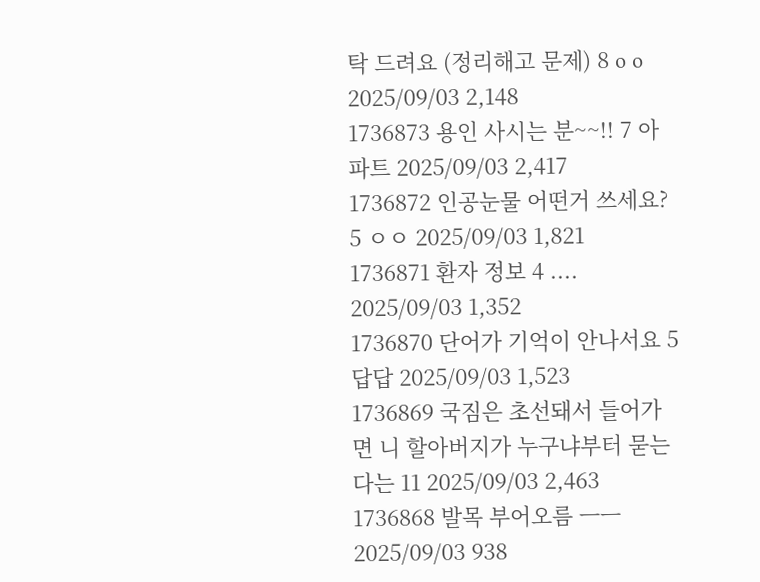탁 드려요 (정리해고 문제) 8 o o 2025/09/03 2,148
1736873 용인 사시는 분~~!! 7 아파트 2025/09/03 2,417
1736872 인공눈물 어떤거 쓰세요? 5 ㅇㅇ 2025/09/03 1,821
1736871 환자 정보 4 .... 2025/09/03 1,352
1736870 단어가 기억이 안나서요 5 답답 2025/09/03 1,523
1736869 국짐은 초선돼서 들어가면 니 할아버지가 누구냐부터 묻는다는 11 2025/09/03 2,463
1736868 발목 부어오름 ㅡㅡ 2025/09/03 938